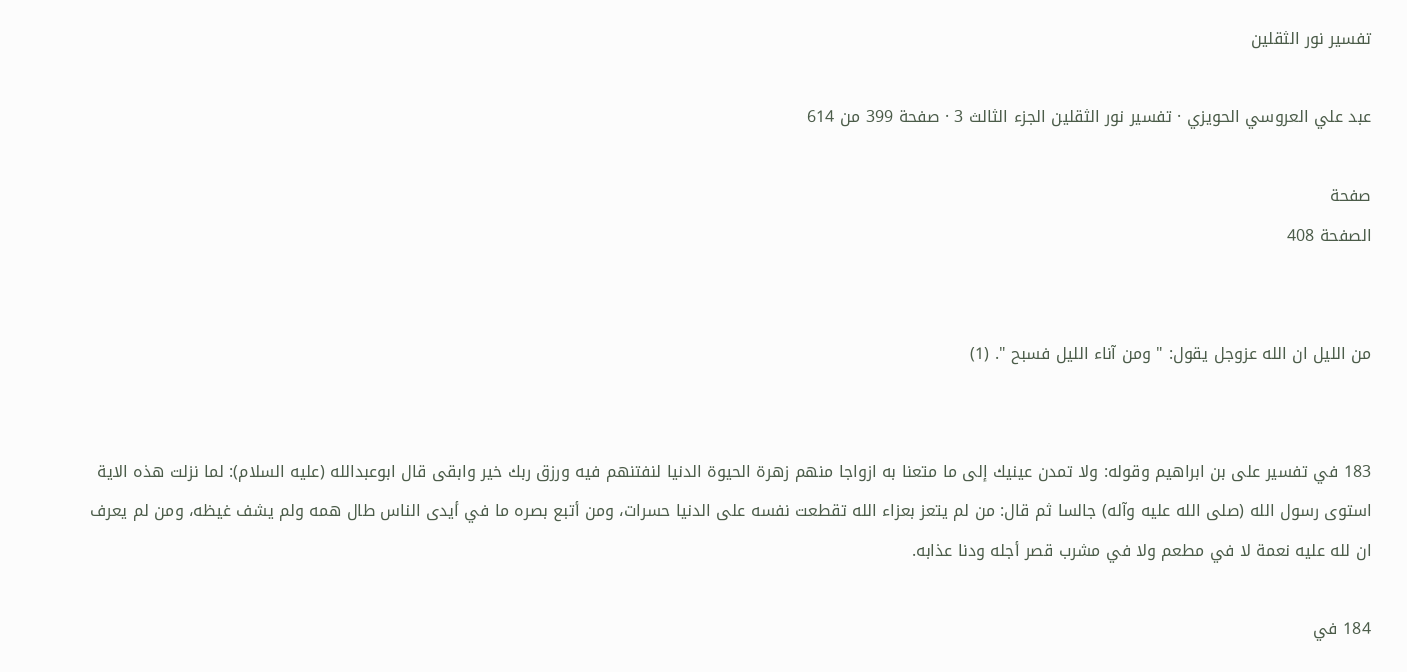تفسير نور الثقلين

عبد علي العروسي الحويزي · تفسير نور الثقلين الجزء الثالث 3 · صفحة 399 من 614

صفحة
الصفحة 408


من الليل ان الله عزوجل يقول: " ومن آناء الليل فسبح ". (1)


183 في تفسير على بن ابراهيم وقوله: ولا تمدن عينيك إلى ما متعنا به ازواجا منهم زهرة الحيوة الدنيا لنفتنهم فيه ورزق ربك خير وابقى قال ابوعبدالله (عليه السلام): لما نزلت هذه الاية استوى رسول الله (صلى الله عليه وآله) جالسا ثم قال: من لم يتعز بعزاء الله تقطعت نفسه على الدنيا حسرات، ومن أتبع بصره ما في أيدى الناس طال همه ولم يشف غيظه، ومن لم يعرف ان لله عليه نعمة لا في مطعم ولا في مشرب قصر أجله ودنا عذابه.

184 في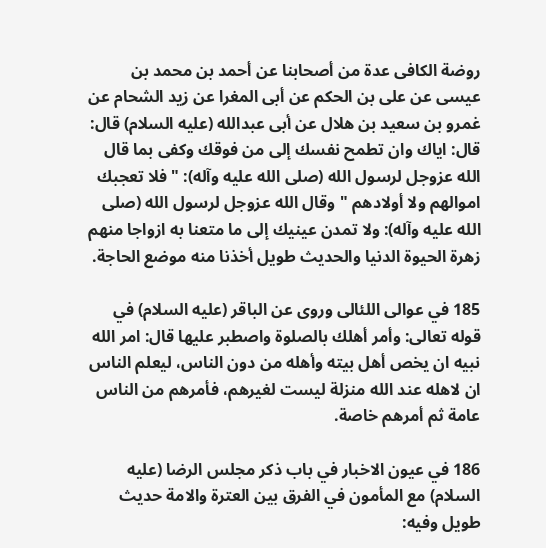روضة الكافى عدة من أصحابنا عن أحمد بن محمد بن عيسى عن على بن الحكم عن أبى المغرا عن زيد الشحام عن غمرو بن سعيد بن هلال عن أبى عبدالله (عليه السلام) قال: قال: اياك وان تطمح نفسك إلى من فوقك وكفى بما قال الله عزوجل لرسول الله (صلى الله عليه وآله): " فلا تعجبك اموالهم ولا أولادهم " وقال الله عزوجل لرسول الله (صلى الله عليه وآله): ولا تمدن عينيك إلى ما متعنا به ازواجا منهم زهرة الحيوة الدنيا والحديث طويل أخذنا منه موضع الحاجة.

185 في عوالى اللئالى وروى عن الباقر (عليه السلام) في قوله تعالى: وأمر أهلك بالصلوة واصطبر عليها قال: امر الله نبيه ان يخص أهل بيته وأهله من دون الناس، ليعلم الناس ان لاهله عند الله منزلة ليست لغيرهم، فأمرهم من الناس عامة ثم أمرهم خاصة.

186 في عيون الاخبار في باب ذكر مجلس الرضا (عليه السلام) مع المأمون في الفرق بين العترة والامة حديث طويل وفيه: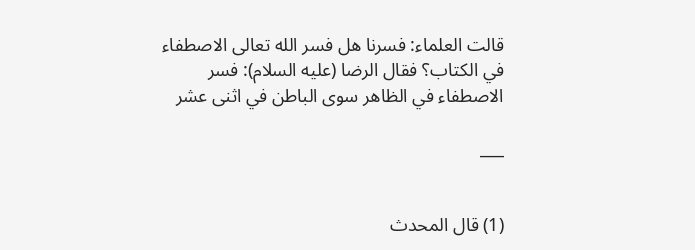قالت العلماء: فسرنا هل فسر الله تعالى الاصطفاء في الكتاب؟ فقال الرضا (عليه السلام): فسر الاصطفاء في الظاهر سوى الباطن في اثنى عشر

___


(1) قال المحدث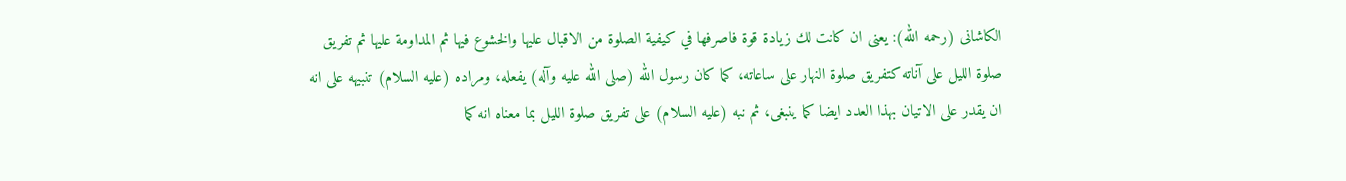الكاشانى (رحمه الله): يعنى ان كانت لك زيادة قوة فاصرفها في كيفية الصلوة من الاقبال عليها والخشوع فيها ثم المداومة عليها ثم تفريق صلوة الليل على آناته كتفريق صلوة النهار على ساعاته، كما كان رسول الله (صلى الله عليه وآله) يفعله، ومراده (عليه السلام) تنبيهه على انه ان يقدر على الاتيان بهذا العدد ايضا كما ينبغى، ثم نبه (عليه السلام) على تفريق صلوة الليل بما معناه انه كما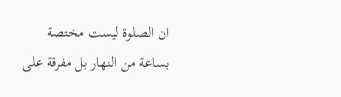ان الصلوة ليست مختصة بساعة من النهار بل مفرقة على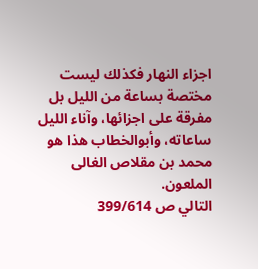اجزاء النهار فكذلك ليست مختصة بساعة من الليل بل مفرقة على اجزائها، وآناء الليل ساعاته، وأبوالخطاب هذا هو محمد بن مقلاص الغالى الملعون.
التالي ص 399/614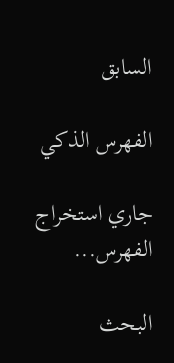السابق

الفهرس الذكي

جاري استخراج الفهرس...

البحث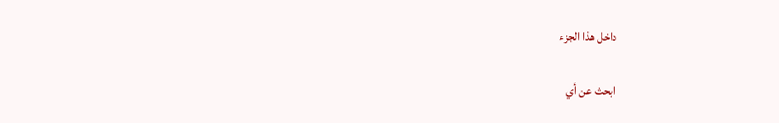داخل هذا الجزء

ابحث عن أي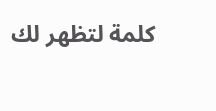كلمة لتظهر لك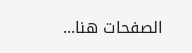الصفحات هنا...